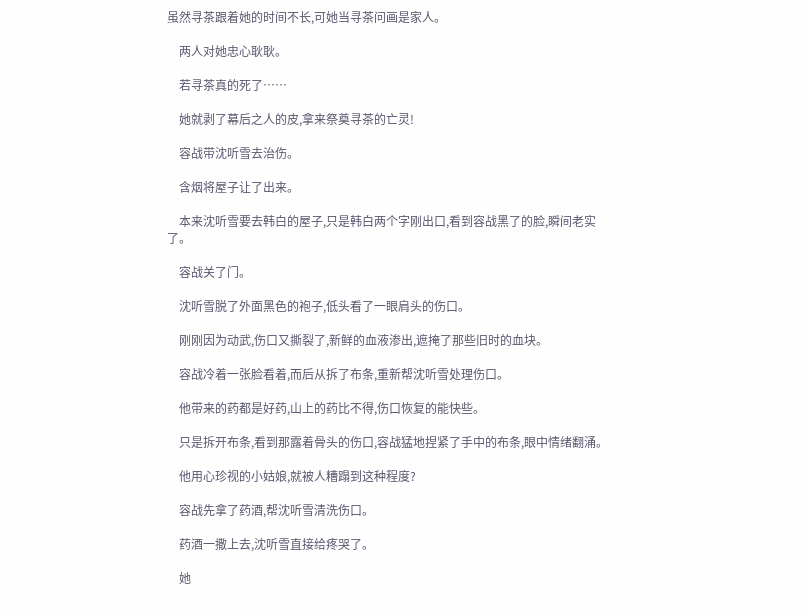虽然寻茶跟着她的时间不长,可她当寻茶问画是家人。

    两人对她忠心耿耿。

    若寻茶真的死了……

    她就剥了幕后之人的皮,拿来祭奠寻茶的亡灵!

    容战带沈听雪去治伤。

    含烟将屋子让了出来。

    本来沈听雪要去韩白的屋子,只是韩白两个字刚出口,看到容战黑了的脸,瞬间老实了。

    容战关了门。

    沈听雪脱了外面黑色的袍子,低头看了一眼肩头的伤口。

    刚刚因为动武,伤口又撕裂了,新鲜的血液渗出,遮掩了那些旧时的血块。

    容战冷着一张脸看着,而后从拆了布条,重新帮沈听雪处理伤口。

    他带来的药都是好药,山上的药比不得,伤口恢复的能快些。

    只是拆开布条,看到那露着骨头的伤口,容战猛地捏紧了手中的布条,眼中情绪翻涌。

    他用心珍视的小姑娘,就被人糟蹋到这种程度?

    容战先拿了药酒,帮沈听雪清洗伤口。

    药酒一撒上去,沈听雪直接给疼哭了。

    她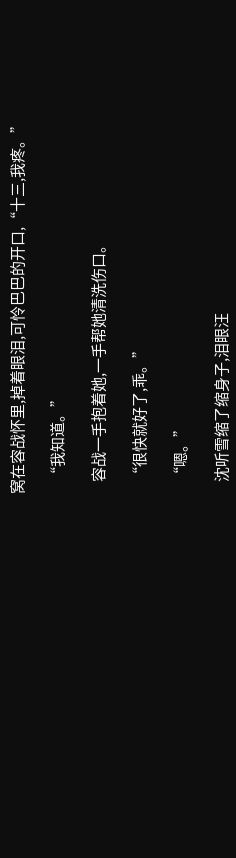窝在容战怀里,掉着眼泪,可怜巴巴的开口,“十三,我疼。”

    “我知道。”

    容战一手抱着她,一手帮她清洗伤口。

    “很快就好了,乖。”

    “嗯。”

    沈听雪缩了缩身子,泪眼汪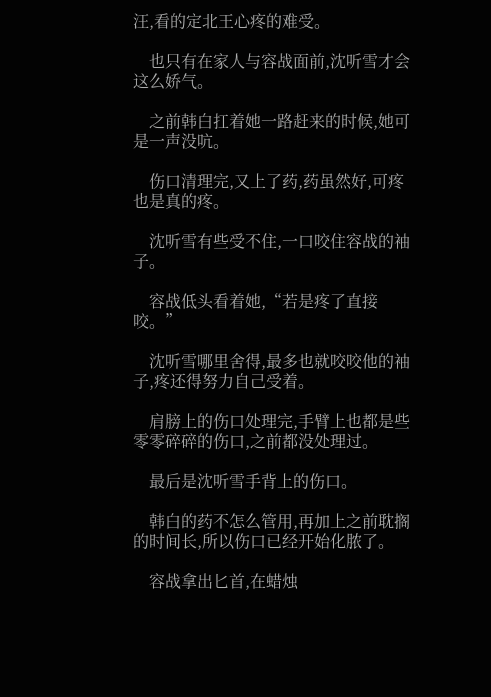汪,看的定北王心疼的难受。

    也只有在家人与容战面前,沈听雪才会这么娇气。

    之前韩白扛着她一路赶来的时候,她可是一声没吭。

    伤口清理完,又上了药,药虽然好,可疼也是真的疼。

    沈听雪有些受不住,一口咬住容战的袖子。

    容战低头看着她,“若是疼了直接咬。”

    沈听雪哪里舍得,最多也就咬咬他的袖子,疼还得努力自己受着。

    肩膀上的伤口处理完,手臂上也都是些零零碎碎的伤口,之前都没处理过。

    最后是沈听雪手背上的伤口。

    韩白的药不怎么管用,再加上之前耽搁的时间长,所以伤口已经开始化脓了。

    容战拿出匕首,在蜡烛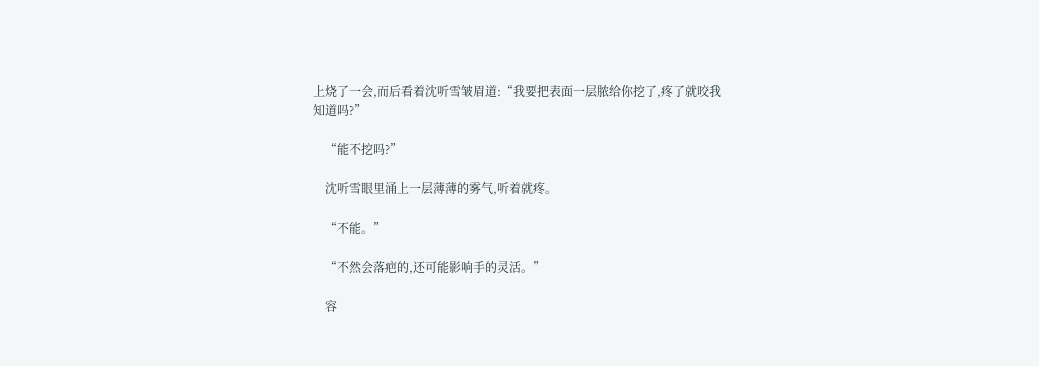上烧了一会,而后看着沈听雪皱眉道:“我要把表面一层脓给你挖了,疼了就咬我知道吗?”

    “能不挖吗?”

    沈听雪眼里涌上一层薄薄的雾气,听着就疼。

    “不能。”

    “不然会落疤的,还可能影响手的灵活。”

    容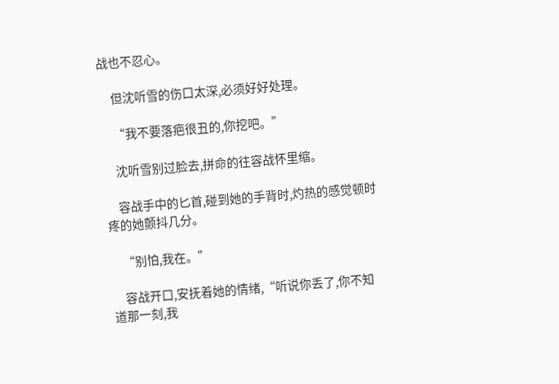战也不忍心。

    但沈听雪的伤口太深,必须好好处理。

    “我不要落疤很丑的,你挖吧。”

    沈听雪别过脸去,拼命的往容战怀里缩。

    容战手中的匕首,碰到她的手背时,灼热的感觉顿时疼的她颤抖几分。

    “别怕,我在。”

    容战开口,安抚着她的情绪,“听说你丢了,你不知道那一刻,我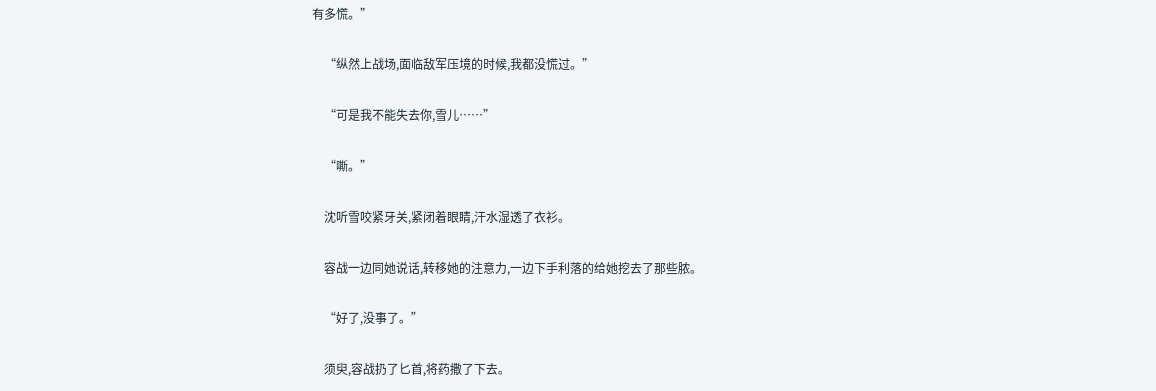有多慌。”

    “纵然上战场,面临敌军压境的时候,我都没慌过。”

    “可是我不能失去你,雪儿……”

    “嘶。”

    沈听雪咬紧牙关,紧闭着眼睛,汗水湿透了衣衫。

    容战一边同她说话,转移她的注意力,一边下手利落的给她挖去了那些脓。

    “好了,没事了。”

    须臾,容战扔了匕首,将药撒了下去。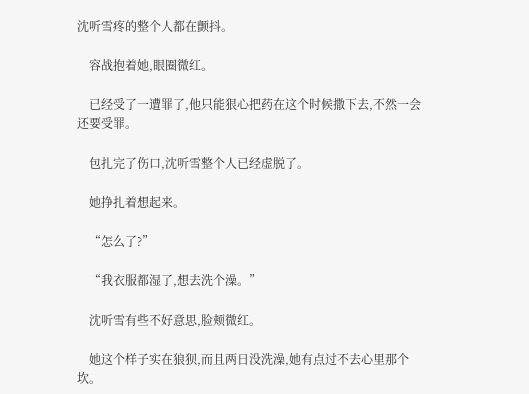沈听雪疼的整个人都在颤抖。

    容战抱着她,眼圈微红。

    已经受了一遭罪了,他只能狠心把药在这个时候撒下去,不然一会还要受罪。

    包扎完了伤口,沈听雪整个人已经虚脱了。

    她挣扎着想起来。

    “怎么了?”

    “我衣服都湿了,想去洗个澡。”

    沈听雪有些不好意思,脸颊微红。

    她这个样子实在狼狈,而且两日没洗澡,她有点过不去心里那个坎。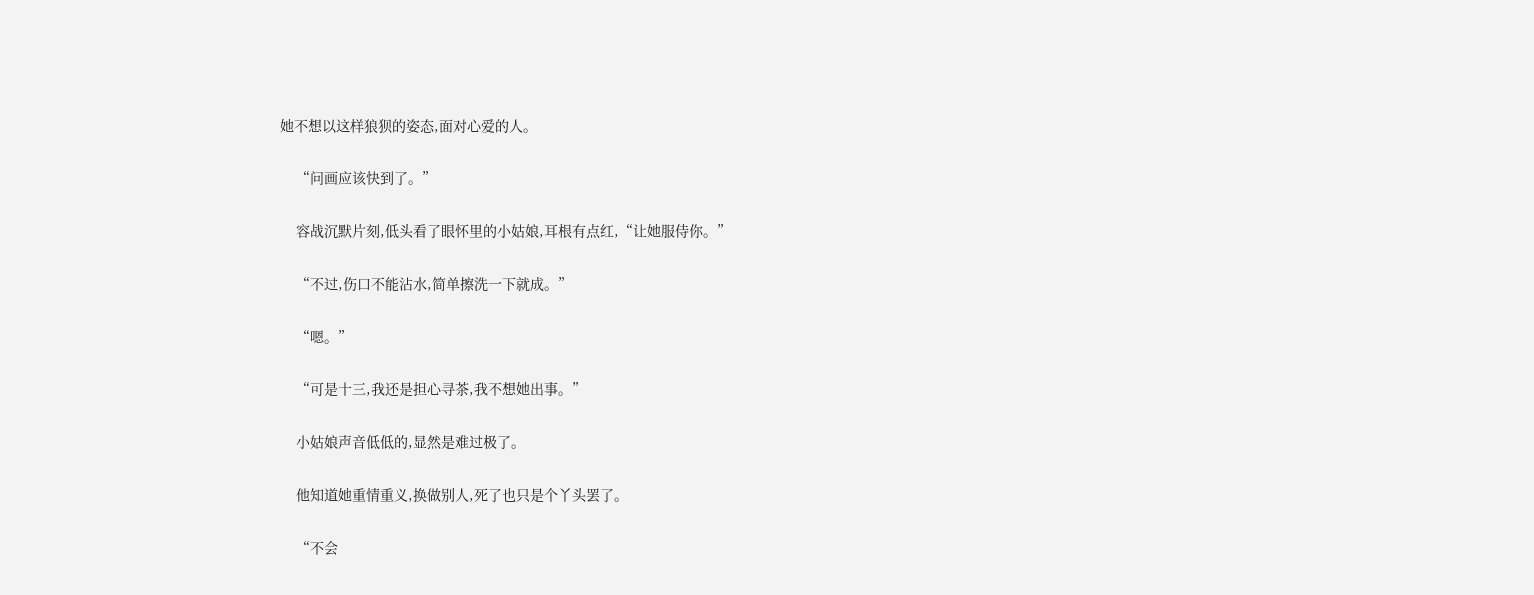她不想以这样狼狈的姿态,面对心爱的人。

    “问画应该快到了。”

    容战沉默片刻,低头看了眼怀里的小姑娘,耳根有点红,“让她服侍你。”

    “不过,伤口不能沾水,简单擦洗一下就成。”

    “嗯。”

    “可是十三,我还是担心寻茶,我不想她出事。”

    小姑娘声音低低的,显然是难过极了。

    他知道她重情重义,换做别人,死了也只是个丫头罢了。

    “不会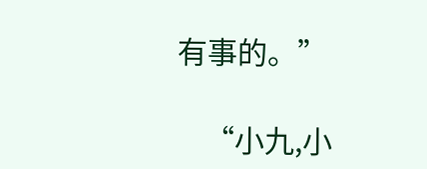有事的。”

    “小九,小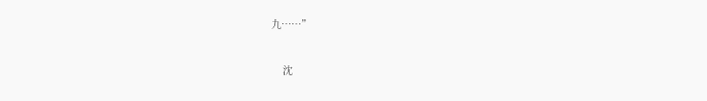九……”

    沈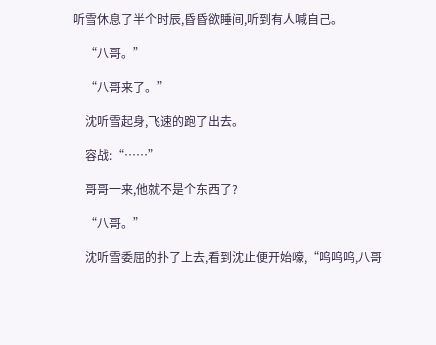听雪休息了半个时辰,昏昏欲睡间,听到有人喊自己。

    “八哥。”

    “八哥来了。”

    沈听雪起身,飞速的跑了出去。

    容战:“……”

    哥哥一来,他就不是个东西了?

    “八哥。”

    沈听雪委屈的扑了上去,看到沈止便开始嚎,“呜呜呜,八哥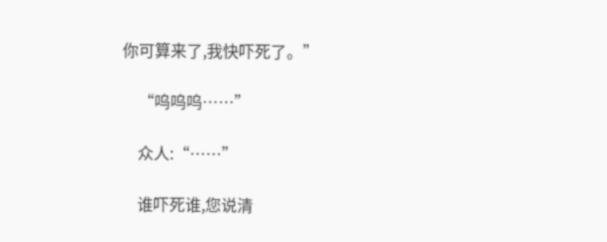你可算来了,我快吓死了。”

    “呜呜呜……”

    众人:“……”

    谁吓死谁,您说清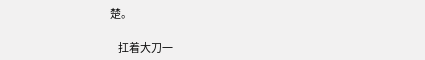楚。

    扛着大刀一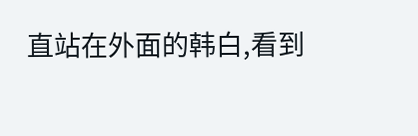直站在外面的韩白,看到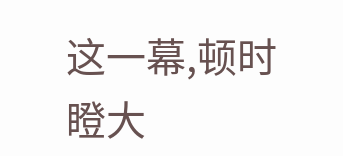这一幕,顿时瞪大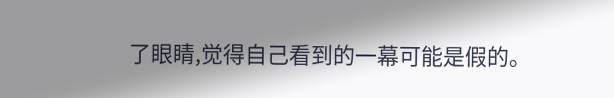了眼睛,觉得自己看到的一幕可能是假的。